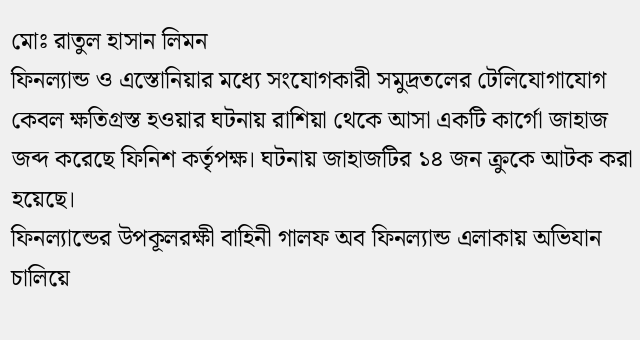মোঃ রাতুল হাসান লিমন
ফিনল্যান্ড ও এস্তোনিয়ার মধ্যে সংযোগকারী সমুদ্রতলের টেলিযোগাযোগ কেবল ক্ষতিগ্রস্ত হওয়ার ঘটনায় রাশিয়া থেকে আসা একটি কার্গো জাহাজ জব্দ করেছে ফিনিশ কর্তৃপক্ষ। ঘটনায় জাহাজটির ১৪ জন ক্রুকে আটক করা হয়েছে।
ফিনল্যান্ডের উপকূলরক্ষী বাহিনী গালফ অব ফিনল্যান্ড এলাকায় অভিযান চালিয়ে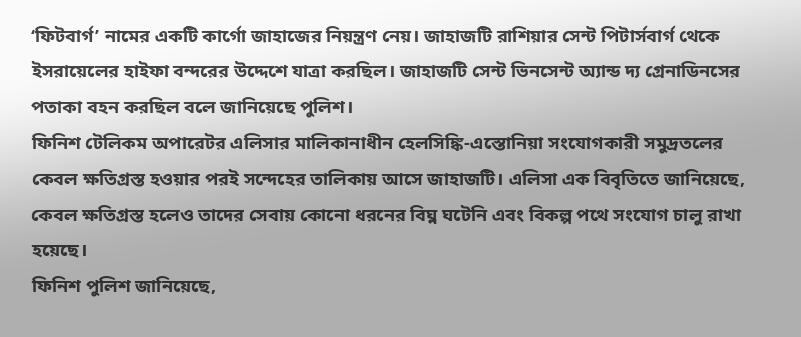‘ফিটবার্গ’ নামের একটি কার্গো জাহাজের নিয়ন্ত্রণ নেয়। জাহাজটি রাশিয়ার সেন্ট পিটার্সবার্গ থেকে ইসরায়েলের হাইফা বন্দরের উদ্দেশে যাত্রা করছিল। জাহাজটি সেন্ট ভিনসেন্ট অ্যান্ড দ্য গ্রেনাডিনসের পতাকা বহন করছিল বলে জানিয়েছে পুলিশ।
ফিনিশ টেলিকম অপারেটর এলিসার মালিকানাধীন হেলসিঙ্কি-এস্তোনিয়া সংযোগকারী সমুদ্রতলের কেবল ক্ষতিগ্রস্ত হওয়ার পরই সন্দেহের তালিকায় আসে জাহাজটি। এলিসা এক বিবৃতিতে জানিয়েছে, কেবল ক্ষতিগ্রস্ত হলেও তাদের সেবায় কোনো ধরনের বিঘ্ন ঘটেনি এবং বিকল্প পথে সংযোগ চালু রাখা হয়েছে।
ফিনিশ পুলিশ জানিয়েছে,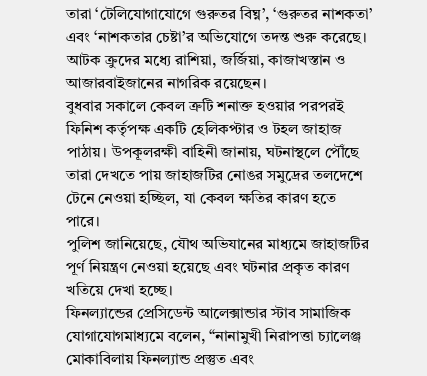তারা ‘টেলিযোগাযোগে গুরুতর বিঘ্ন’, ‘গুরুতর নাশকতা’ এবং ‘নাশকতার চেষ্টা’র অভিযোগে তদন্ত শুরু করেছে। আটক ক্রুদের মধ্যে রাশিয়া, জর্জিয়া, কাজাখস্তান ও আজারবাইজানের নাগরিক রয়েছেন।
বুধবার সকালে কেবল ত্রুটি শনাক্ত হওয়ার পরপরই ফিনিশ কর্তৃপক্ষ একটি হেলিকপ্টার ও টহল জাহাজ পাঠায়। উপকূলরক্ষী বাহিনী জানায়, ঘটনাস্থলে পৌঁছে তারা দেখতে পায় জাহাজটির নোঙর সমুদ্রের তলদেশে টেনে নেওয়া হচ্ছিল, যা কেবল ক্ষতির কারণ হতে পারে।
পুলিশ জানিয়েছে, যৌথ অভিযানের মাধ্যমে জাহাজটির পূর্ণ নিয়ন্ত্রণ নেওয়া হয়েছে এবং ঘটনার প্রকৃত কারণ খতিয়ে দেখা হচ্ছে।
ফিনল্যান্ডের প্রেসিডেন্ট আলেক্সান্ডার স্টাব সামাজিক যোগাযোগমাধ্যমে বলেন, “নানামুখী নিরাপত্তা চ্যালেঞ্জ মোকাবিলায় ফিনল্যান্ড প্রস্তুত এবং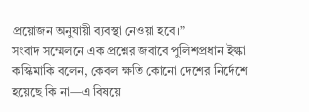প্রয়োজন অনুযায়ী ব্যবস্থা নেওয়া হবে।”
সংবাদ সম্মেলনে এক প্রশ্নের জবাবে পুলিশপ্রধান ইল্কা কস্কিমাকি বলেন, কেবল ক্ষতি কোনো দেশের নির্দেশে হয়েছে কি না—এ বিষয়ে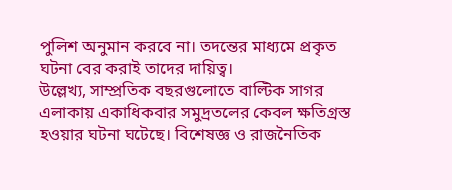পুলিশ অনুমান করবে না। তদন্তের মাধ্যমে প্রকৃত ঘটনা বের করাই তাদের দায়িত্ব।
উল্লেখ্য, সাম্প্রতিক বছরগুলোতে বাল্টিক সাগর এলাকায় একাধিকবার সমুদ্রতলের কেবল ক্ষতিগ্রস্ত হওয়ার ঘটনা ঘটেছে। বিশেষজ্ঞ ও রাজনৈতিক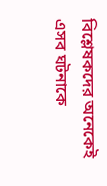বিশ্লেষকদের অনেকেই এসব ঘটনাকে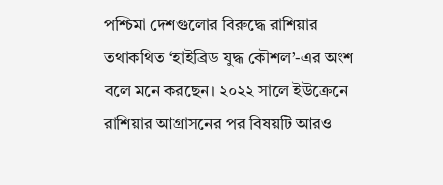পশ্চিমা দেশগুলোর বিরুদ্ধে রাশিয়ার তথাকথিত ‘হাইব্রিড যুদ্ধ কৌশল’-এর অংশ বলে মনে করছেন। ২০২২ সালে ইউক্রেনে রাশিয়ার আগ্রাসনের পর বিষয়টি আরও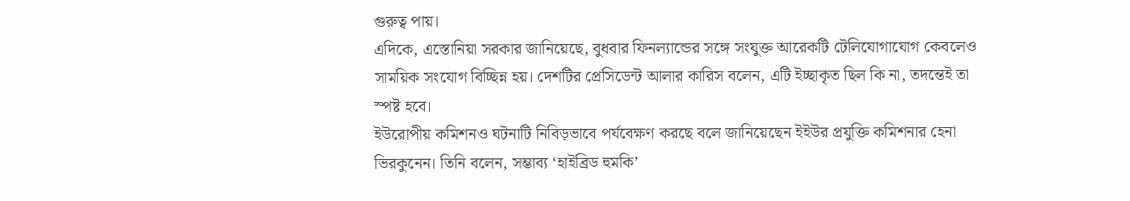গুরুত্ব পায়।
এদিকে, এস্তোনিয়া সরকার জানিয়েছে, বুধবার ফিনল্যান্ডের সঙ্গে সংযুক্ত আরেকটি টেলিযোগাযোগ কেবলেও সাময়িক সংযোগ বিচ্ছিন্ন হয়। দেশটির প্রেসিডেন্ট আলার কারিস বলেন, এটি ইচ্ছাকৃত ছিল কি না, তদন্তেই তা স্পষ্ট হবে।
ইউরোপীয় কমিশনও ঘটনাটি নিবিড়ভাবে পর্যবেক্ষণ করছে বলে জানিয়েছেন ইইউর প্রযুক্তি কমিশনার হেনা ভিরকুনেন। তিনি বলেন, সম্ভাব্য ‘হাইব্রিড হুমকি’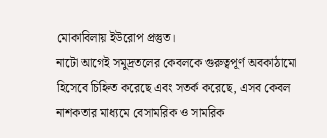মোকাবিলায় ইউরোপ প্রস্তুত।
নাটো আগেই সমুদ্রতলের কেবলকে গুরুত্বপূর্ণ অবকাঠামো হিসেবে চিহ্নিত করেছে এবং সতর্ক করেছে, এসব কেবল নাশকতার মাধ্যমে বেসামরিক ও সামরিক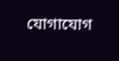যোগাযোগ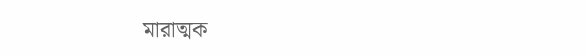মারাত্মক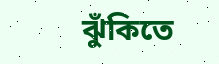ঝুঁকিতে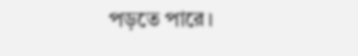পড়তে পারে।